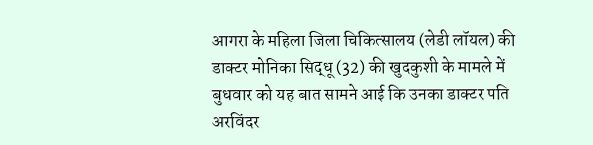आगरा के महिला जिला चिकित्सालय (लेडी लॉयल) की डाक्टर मोनिका सिद्धू (32) की खुदकुशी के मामले में बुधवार को यह बात सामने आई कि उनका डाक्टर पति अरविंदर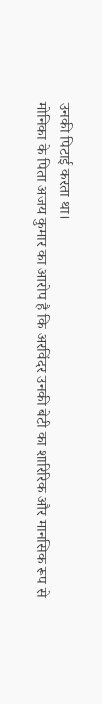उनकी पिटाई करता था।
मोनिका के पिता अजय कुमार का आरोप है कि अरविंदर उनकी बेटी का शारिरिक और मानसिक रूप से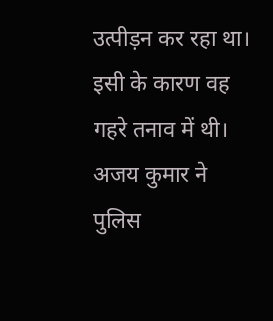उत्पीड़न कर रहा था। इसी के कारण वह गहरे तनाव में थी।
अजय कुमार ने पुलिस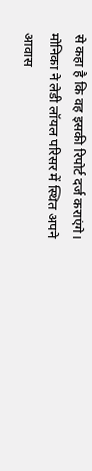से कहा है कि वह इसकी रिपोर्ट दर्ज कराएंगे। मोनिका ने लेडी लॉयल परिसर में स्थित अपने आवास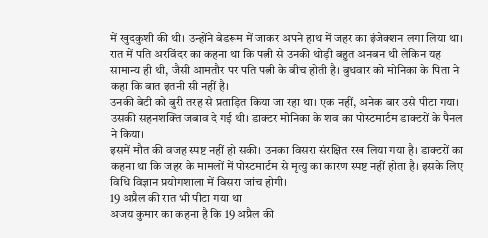में खुदकुशी की थी। उन्होंने बेडरूम में जाकर अपने हाथ में जहर का इंजेक्शन लगा लिया था।
रात में पति अरविंदर का कहना था कि पत्नी से उनकी थोड़ी बहुत अनबन थी लेकिन यह सामान्य ही थी, जैसी आमतौर पर पति पत्नी के बीच होती है। बुधवार को मोनिका के पिता ने कहा कि बात इतनी सी नहीं है।
उनकी बेटी को बुरी तरह से प्रताड़ित किया जा रहा था। एक नहीं, अनेक बार उसे पीटा गया। उसकी सहनशक्ति जबाव दे गई थी। डाक्टर मोनिका के शव का पोस्टमार्टम डाक्टरों के पैनल ने किया।
इसमें मौत की वजह स्पष्ट नहीं हो सकी। उनका विसरा संरक्षित रख लिया गया है। डाक्टरों का कहना था कि जहर के मामलों में पोस्टमार्टम से मृत्यु का कारण स्पष्ट नहीं होता है। इसके लिए विधि विज्ञान प्रयोगशाला में विसरा जांच होगी।
19 अप्रैल की रात भी पीटा गया था
अजय कुमार का कहना है कि 19 अप्रैल की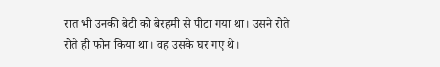रात भी उनकी बेटी को बेरहमी से पीटा गया था। उसने रोते रोते ही फोन किया था। वह उसके घर गए थे।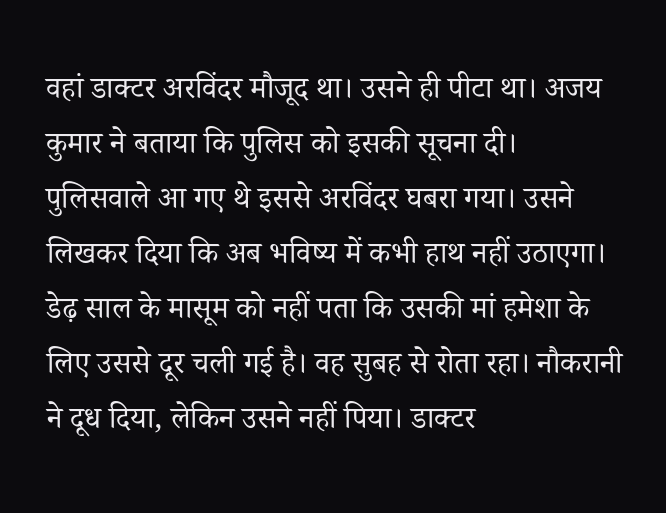वहां डाक्टर अरविंदर मौजूद था। उसने ही पीटा था। अजय कुमार ने बताया कि पुलिस को इसकी सूचना दी। पुलिसवाले आ गए थे इससे अरविंदर घबरा गया। उसने लिखकर दिया कि अब भविष्य में कभी हाथ नहीं उठाएगा।
डेढ़ साल के मासूम को नहीं पता कि उसकी मां हमेशा के लिए उससे दूर चली गई है। वह सुबह से रोता रहा। नौकरानी ने दूध दिया, लेकिन उसने नहीं पिया। डाक्टर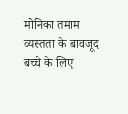मोनिका तमाम व्यस्तता के बावजूद बच्चे के लिए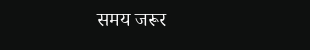समय जरूर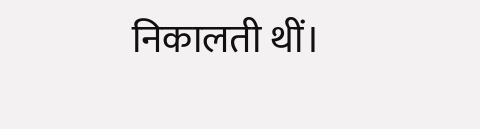निकालती थीं।